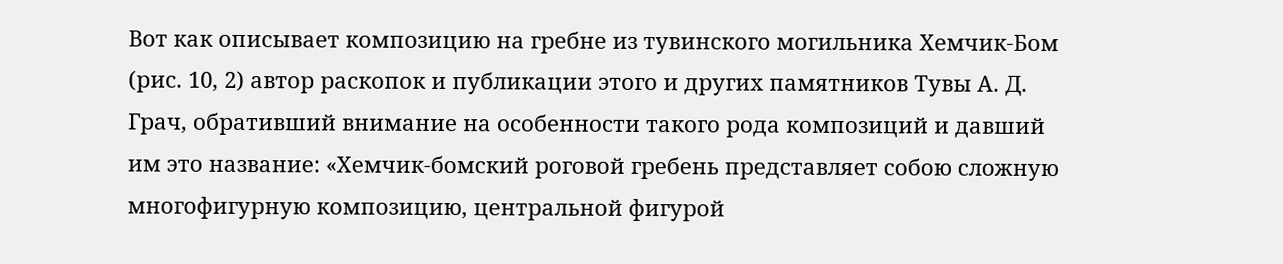Вот как описывает композицию на гребне из тувинского могильника Хемчик-Бом (рис. 10, 2) автор раскопок и публикации этого и других памятников Тувы А. Д. Грач, обративший внимание на особенности такого рода композиций и давший им это название: «Хемчик-бомский роговой гребень представляет собою сложную многофигурную композицию, центральной фигурой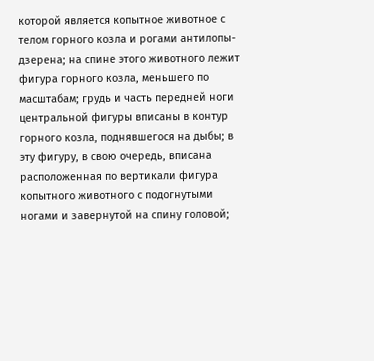которой является копытное животное с телом горного козла и рогами антилопы-дзерена; на спине этого животного лежит фигура горного козла, меньшего по масштабам; грудь и часть передней ноги центральной фигуры вписаны в контур горного козла, поднявшегося на дыбы; в эту фигуру, в свою очередь, вписана расположенная по вертикали фигура копытного животного с подогнутыми ногами и завернутой на спину головой;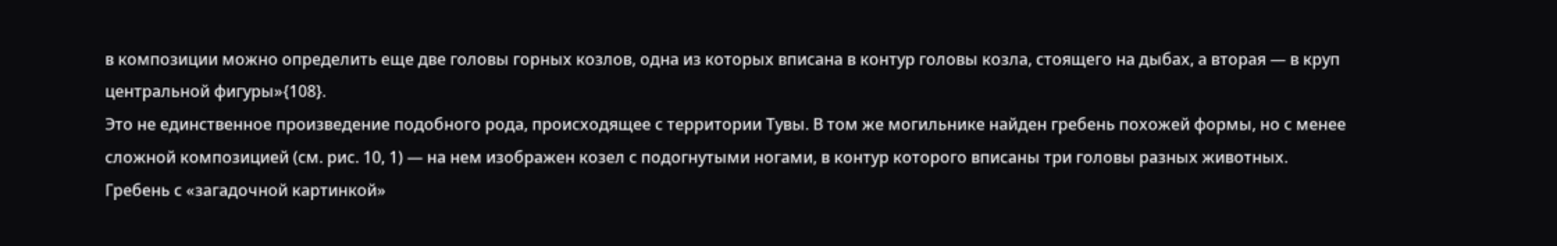в композиции можно определить еще две головы горных козлов, одна из которых вписана в контур головы козла, стоящего на дыбах, а вторая — в круп центральной фигуры»{108}.
Это не единственное произведение подобного рода, происходящее с территории Тувы. В том же могильнике найден гребень похожей формы, но с менее сложной композицией (см. рис. 10, 1) — на нем изображен козел с подогнутыми ногами, в контур которого вписаны три головы разных животных.
Гребень с «загадочной картинкой»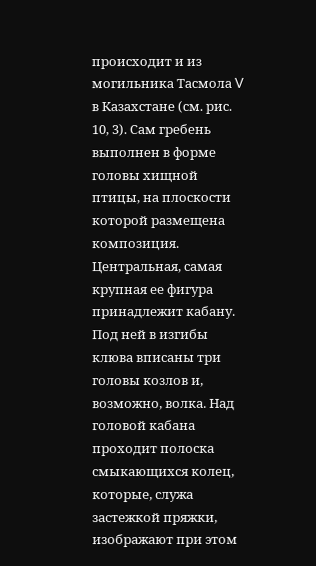происходит и из могильника Тасмола V в Казахстане (см. рис. 10, 3). Сам гребень выполнен в форме головы хищной птицы, на плоскости которой размещена композиция. Центральная, самая крупная ее фигура принадлежит кабану. Под ней в изгибы клюва вписаны три головы козлов и, возможно, волка. Над головой кабана проходит полоска смыкающихся колец, которые, служа застежкой пряжки, изображают при этом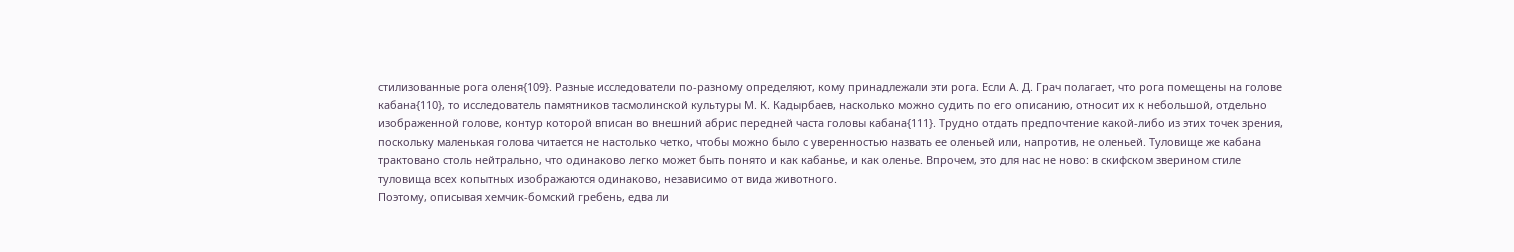стилизованные рога оленя{109}. Разные исследователи по-разному определяют, кому принадлежали эти рога. Если А. Д. Грач полагает, что рога помещены на голове кабана{110}, то исследователь памятников тасмолинской культуры М. К. Кадырбаев, насколько можно судить по его описанию, относит их к небольшой, отдельно изображенной голове, контур которой вписан во внешний абрис передней часта головы кабана{111}. Трудно отдать предпочтение какой-либо из этих точек зрения, поскольку маленькая голова читается не настолько четко, чтобы можно было с уверенностью назвать ее оленьей или, напротив, не оленьей. Туловище же кабана трактовано столь нейтрально, что одинаково легко может быть понято и как кабанье, и как оленье. Впрочем, это для нас не ново: в скифском зверином стиле туловища всех копытных изображаются одинаково, независимо от вида животного.
Поэтому, описывая хемчик-бомский гребень, едва ли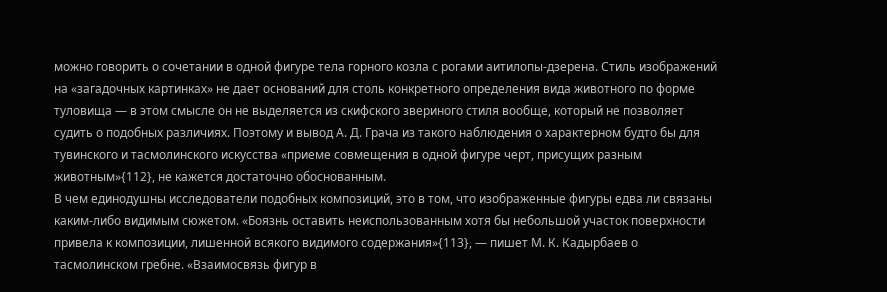можно говорить о сочетании в одной фигуре тела горного козла с рогами аитилопы-дзерена. Стиль изображений на «загадочных картинках» не дает оснований для столь конкретного определения вида животного по форме туловища — в этом смысле он не выделяется из скифского звериного стиля вообще, который не позволяет судить о подобных различиях. Поэтому и вывод А. Д. Грача из такого наблюдения о характерном будто бы для тувинского и тасмолинского искусства «приеме совмещения в одной фигуре черт, присущих разным животным»{112}, не кажется достаточно обоснованным.
В чем единодушны исследователи подобных композиций, это в том, что изображенные фигуры едва ли связаны каким-либо видимым сюжетом. «Боязнь оставить неиспользованным хотя бы небольшой участок поверхности привела к композиции, лишенной всякого видимого содержания»{113}, — пишет М. К. Кадырбаев о тасмолинском гребне. «Взаимосвязь фигур в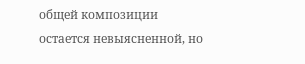общей композиции остается невыясненной, но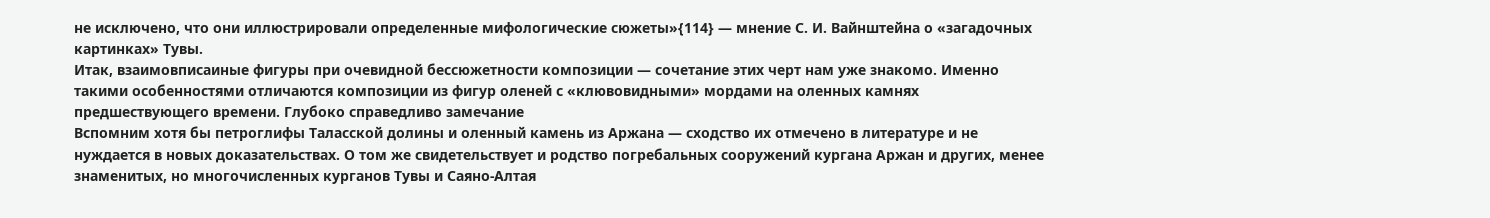не исключено, что они иллюстрировали определенные мифологические сюжеты»{114} — мнение С. И. Вайнштейна о «загадочных картинках» Тувы.
Итак, взаимовписаиные фигуры при очевидной бессюжетности композиции — сочетание этих черт нам уже знакомо. Именно такими особенностями отличаются композиции из фигур оленей с «клювовидными» мордами на оленных камнях предшествующего времени. Глубоко справедливо замечание
Вспомним хотя бы петроглифы Таласской долины и оленный камень из Аржана — сходство их отмечено в литературе и не нуждается в новых доказательствах. О том же свидетельствует и родство погребальных сооружений кургана Аржан и других, менее знаменитых, но многочисленных курганов Тувы и Саяно-Алтая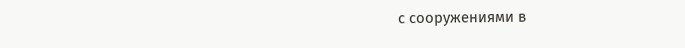с сооружениями в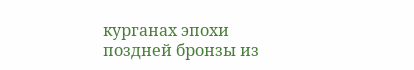курганах эпохи поздней бронзы из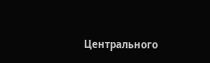Центрального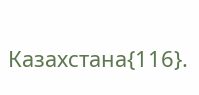Казахстана{116}.